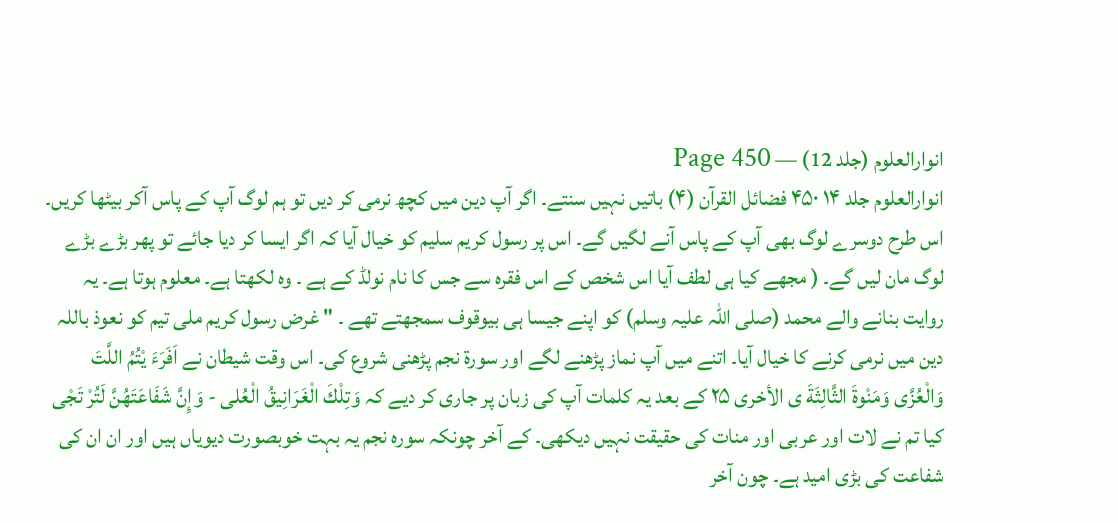انوارالعلوم (جلد 12) — Page 450
انوارالعلوم جلد ۱۴ ۴۵۰ فضائل القرآن (۴) باتیں نہیں سنتے۔ اگر آپ دین میں کچھ نرمی کر دیں تو ہم لوگ آپ کے پاس آکر بیٹھا کریں۔ اس طرح دوسرے لوگ بھی آپ کے پاس آنے لگیں گے۔ اس پر رسول کریم سلیم کو خیال آیا کہ اگر ایسا کر دیا جائے تو پھر بڑے بڑے لوگ مان لیں گے۔ ( مجھے کیا ہی لطف آیا اس شخص کے اس فقرہ سے جس کا نام نولڈ کے ہے ۔ وہ لکھتا ہے۔ معلوم ہوتا ہے۔ یہ روایت بنانے والے محمد (صلی اللہ علیہ وسلم) کو اپنے جیسا ہی بیوقوف سمجھتے تھے ۔ " غرض رسول کریم ملی تیم کو نعوذ باللہ دین میں نرمی کرنے کا خیال آیا۔ اتنے میں آپ نماز پڑھنے لگے اور سورۃ نجم پڑھنی شروع کی۔ اس وقت شیطان نے اَفَرَءَ يْتُمُ اللَّتَ وَالْعُزَّى وَمَنْوةَ الثَّالِثَةَ ی الأخرى ۲۵ کے بعد یہ کلمات آپ کی زبان پر جاری کر دیے کہ وَتِلْكَ الْغَرَانِيقُ الْعُلى - وَإِنَّ شَفَاعَتَهُنَّ لَتُرْ تَجْی کیا تم نے لات اور عربی اور منات کی حقیقت نہیں دیکھی۔ کے آخر چونکہ سوره نجم یہ بہت خوبصورت دیویاں ہیں اور ان ان کی شفاعت کی بڑی امید ہے۔ چون آخر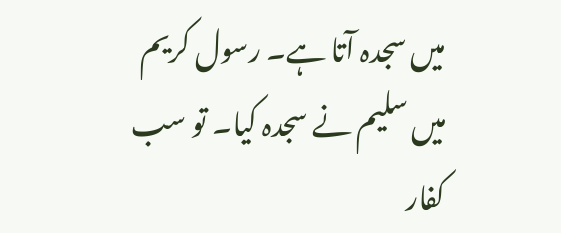میں سجدہ آتا ہے۔ رسول کریم میں سلیم نے سجدہ کیا۔ تو سب کفار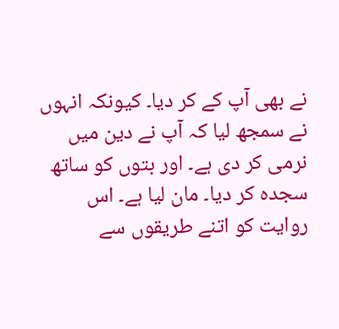نے بھی آپ کے کر دیا۔ کیونکہ انہوں نے سمجھ لیا کہ آپ نے دین میں نرمی کر دی ہے۔ اور بتوں کو ساتھ سجدہ کر دیا۔ مان لیا ہے۔ اس روایت کو اتنے طریقوں سے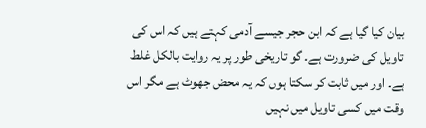بیان کیا گیا ہے کہ ابن حجر جیسے آدمی کہتے ہیں کہ اس کی تاویل کی ضرورت ہے۔ گو تاریخی طور پر یہ روایت بالکل غلط ہے۔ اور میں ثابت کر سکتا ہوں کہ یہ محض جھوٹ ہے مگر اس وقت میں کسی تاویل میں نہیں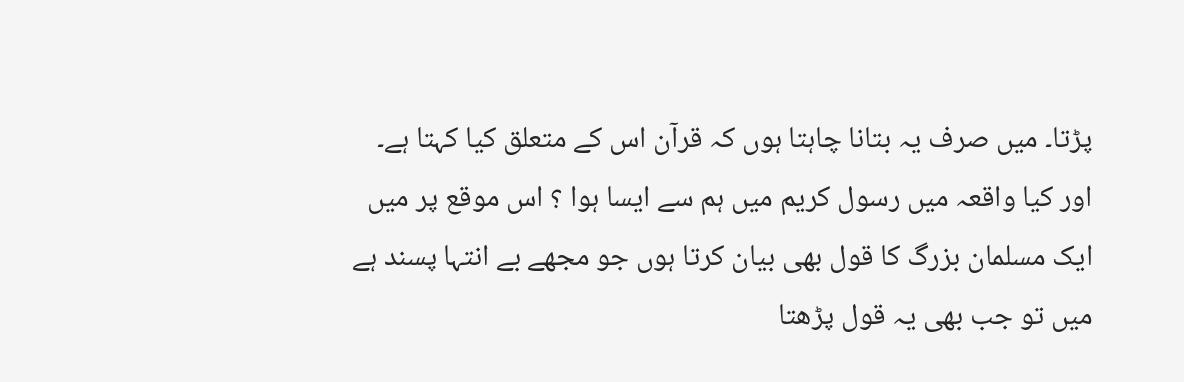پڑتا۔ میں صرف یہ بتانا چاہتا ہوں کہ قرآن اس کے متعلق کیا کہتا ہے۔ اور کیا واقعہ میں رسول کریم میں ہم سے ایسا ہوا ؟ اس موقع پر میں ایک مسلمان بزرگ کا قول بھی بیان کرتا ہوں جو مجھے بے انتہا پسند ہے میں تو جب بھی یہ قول پڑھتا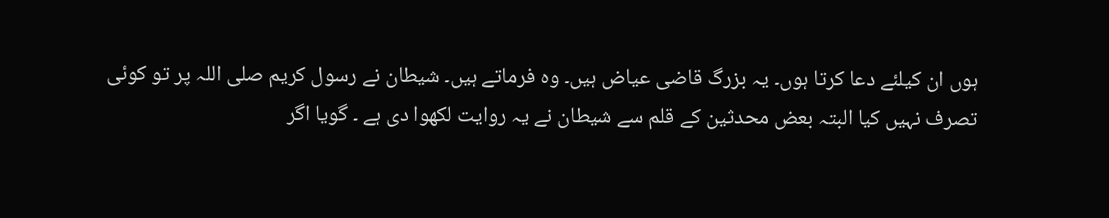ہوں ان کیلئے دعا کرتا ہوں۔ یہ بزرگ قاضی عیاض ہیں۔ وہ فرماتے ہیں۔ شیطان نے رسول کریم صلی اللہ پر تو کوئی تصرف نہیں کیا البتہ بعض محدثین کے قلم سے شیطان نے یہ روایت لکھوا دی ہے ۔ گویا اگر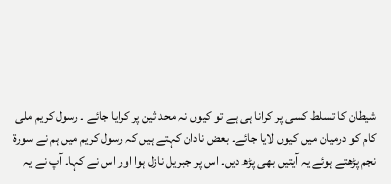شیطان کا تسلط کسی پر کرانا ہی ہے تو کیوں نہ محد ثین پر کرایا جائے ۔ رسول کریم ملی کام کو درمیان میں کیوں لایا جائے۔ بعض نادان کہتے ہیں کہ رسول کریم میں ہم نے سورۃ نجم پڑھتے ہوئے یہ آیتیں بھی پڑھ دیں۔ اس پر جبریل نازل ہوا اور اس نے کہا۔ آپ نے یہ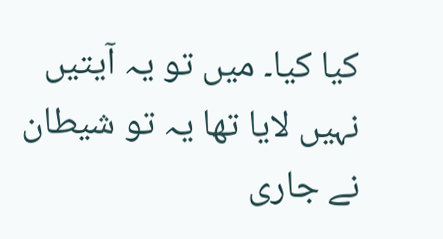کیا کیا۔ میں تو یہ آیتیں نہیں لایا تھا یہ تو شیطان نے جاری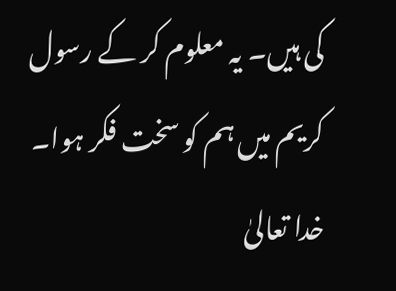کی ہیں۔ یہ معلوم کر کے رسول کریم میں ہم کو سخت فکر ہوا۔ خدا تعالیٰ